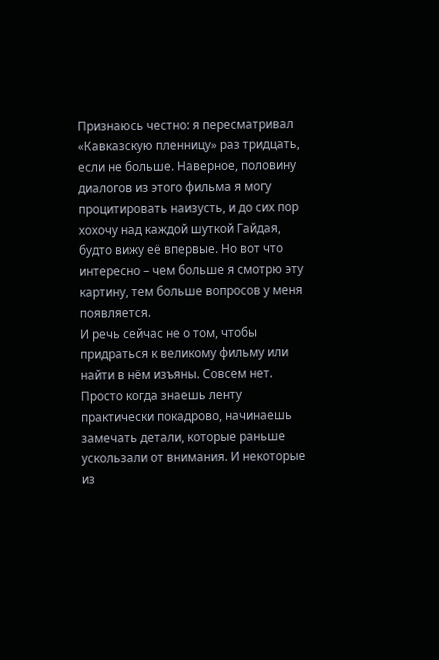Признаюсь честно: я пересматривал «Кавказскую пленницу» раз тридцать, если не больше. Наверное, половину диалогов из этого фильма я могу процитировать наизусть, и до сих пор хохочу над каждой шуткой Гайдая, будто вижу её впервые. Но вот что интересно – чем больше я смотрю эту картину, тем больше вопросов у меня появляется.
И речь сейчас не о том, чтобы придраться к великому фильму или найти в нём изъяны. Совсем нет. Просто когда знаешь ленту практически покадрово, начинаешь замечать детали, которые раньше ускользали от внимания. И некоторые из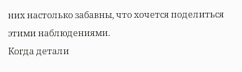них настолько забавны, что хочется поделиться этими наблюдениями.
Когда детали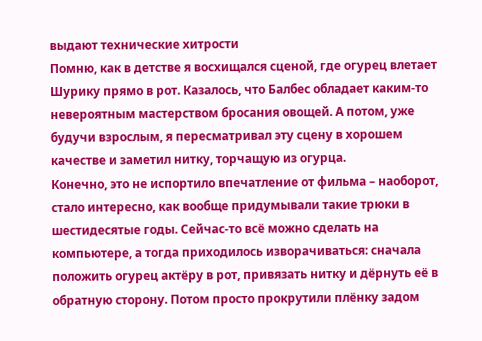выдают технические хитрости
Помню, как в детстве я восхищался сценой, где огурец влетает Шурику прямо в рот. Казалось, что Балбес обладает каким-то невероятным мастерством бросания овощей. А потом, уже будучи взрослым, я пересматривал эту сцену в хорошем качестве и заметил нитку, торчащую из огурца.
Конечно, это не испортило впечатление от фильма – наоборот, стало интересно, как вообще придумывали такие трюки в шестидесятые годы. Сейчас-то всё можно сделать на компьютере, а тогда приходилось изворачиваться: сначала положить огурец актёру в рот, привязать нитку и дёрнуть её в обратную сторону. Потом просто прокрутили плёнку задом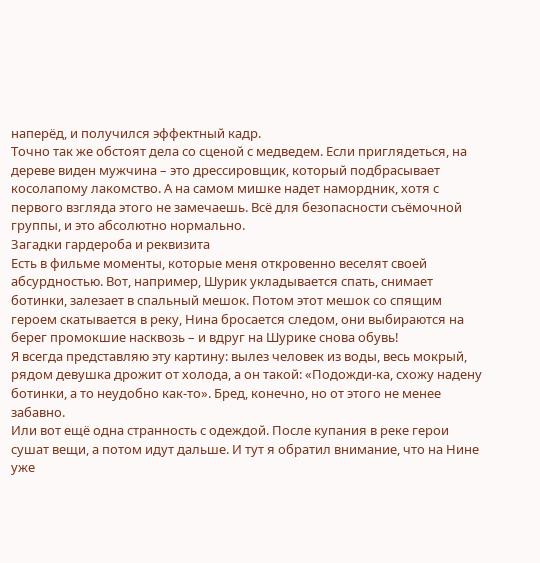наперёд, и получился эффектный кадр.
Точно так же обстоят дела со сценой с медведем. Если приглядеться, на дереве виден мужчина – это дрессировщик, который подбрасывает косолапому лакомство. А на самом мишке надет намордник, хотя с первого взгляда этого не замечаешь. Всё для безопасности съёмочной группы, и это абсолютно нормально.
Загадки гардероба и реквизита
Есть в фильме моменты, которые меня откровенно веселят своей абсурдностью. Вот, например, Шурик укладывается спать, снимает ботинки, залезает в спальный мешок. Потом этот мешок со спящим героем скатывается в реку, Нина бросается следом, они выбираются на берег промокшие насквозь – и вдруг на Шурике снова обувь!
Я всегда представляю эту картину: вылез человек из воды, весь мокрый, рядом девушка дрожит от холода, а он такой: «Подожди-ка, схожу надену ботинки, а то неудобно как-то». Бред, конечно, но от этого не менее забавно.
Или вот ещё одна странность с одеждой. После купания в реке герои сушат вещи, а потом идут дальше. И тут я обратил внимание, что на Нине уже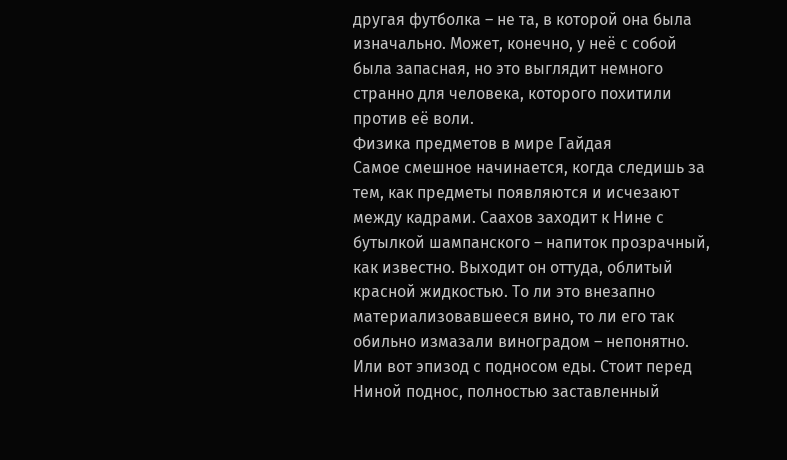другая футболка – не та, в которой она была изначально. Может, конечно, у неё с собой была запасная, но это выглядит немного странно для человека, которого похитили против её воли.
Физика предметов в мире Гайдая
Самое смешное начинается, когда следишь за тем, как предметы появляются и исчезают между кадрами. Саахов заходит к Нине с бутылкой шампанского – напиток прозрачный, как известно. Выходит он оттуда, облитый красной жидкостью. То ли это внезапно материализовавшееся вино, то ли его так обильно измазали виноградом – непонятно.
Или вот эпизод с подносом еды. Стоит перед Ниной поднос, полностью заставленный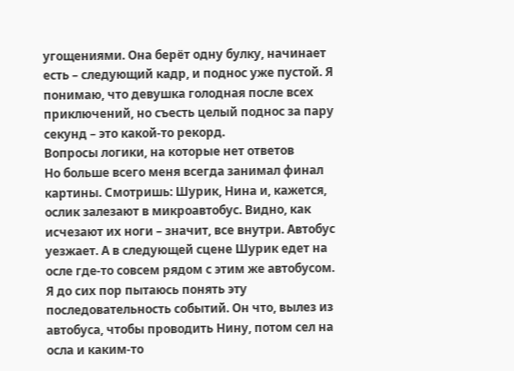угощениями. Она берёт одну булку, начинает есть – следующий кадр, и поднос уже пустой. Я понимаю, что девушка голодная после всех приключений, но съесть целый поднос за пару секунд – это какой-то рекорд.
Вопросы логики, на которые нет ответов
Но больше всего меня всегда занимал финал картины. Смотришь: Шурик, Нина и, кажется, ослик залезают в микроавтобус. Видно, как исчезают их ноги – значит, все внутри. Автобус уезжает. А в следующей сцене Шурик едет на осле где-то совсем рядом с этим же автобусом.
Я до сих пор пытаюсь понять эту последовательность событий. Он что, вылез из автобуса, чтобы проводить Нину, потом сел на осла и каким-то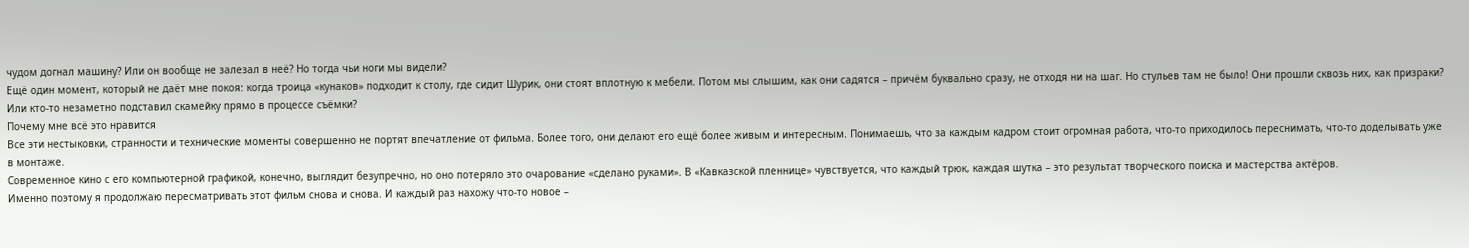чудом догнал машину? Или он вообще не залезал в неё? Но тогда чьи ноги мы видели?
Ещё один момент, который не даёт мне покоя: когда троица «кунаков» подходит к столу, где сидит Шурик, они стоят вплотную к мебели. Потом мы слышим, как они садятся – причём буквально сразу, не отходя ни на шаг. Но стульев там не было! Они прошли сквозь них, как призраки? Или кто-то незаметно подставил скамейку прямо в процессе съёмки?
Почему мне всё это нравится
Все эти нестыковки, странности и технические моменты совершенно не портят впечатление от фильма. Более того, они делают его ещё более живым и интересным. Понимаешь, что за каждым кадром стоит огромная работа, что-то приходилось переснимать, что-то доделывать уже в монтаже.
Современное кино с его компьютерной графикой, конечно, выглядит безупречно, но оно потеряло это очарование «сделано руками». В «Кавказской пленнице» чувствуется, что каждый трюк, каждая шутка – это результат творческого поиска и мастерства актёров.
Именно поэтому я продолжаю пересматривать этот фильм снова и снова. И каждый раз нахожу что-то новое –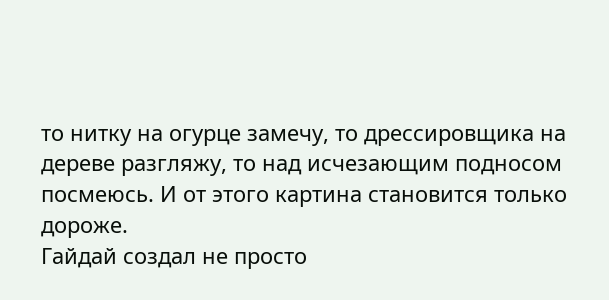то нитку на огурце замечу, то дрессировщика на дереве разгляжу, то над исчезающим подносом посмеюсь. И от этого картина становится только дороже.
Гайдай создал не просто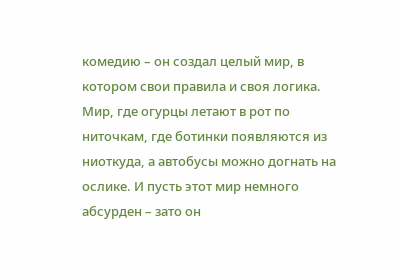комедию – он создал целый мир, в котором свои правила и своя логика. Мир, где огурцы летают в рот по ниточкам, где ботинки появляются из ниоткуда, а автобусы можно догнать на ослике. И пусть этот мир немного абсурден – зато он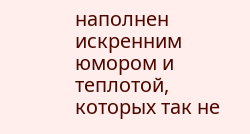наполнен искренним юмором и теплотой, которых так не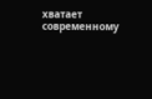хватает современному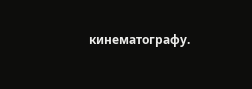кинематографу.